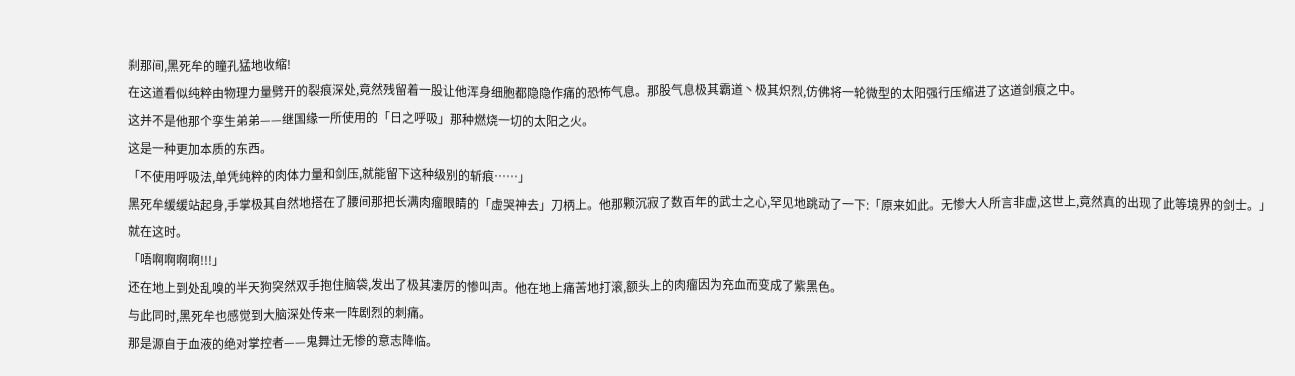刹那间,黑死牟的瞳孔猛地收缩!
在这道看似纯粹由物理力量劈开的裂痕深处,竟然残留着一股让他浑身细胞都隐隐作痛的恐怖气息。那股气息极其霸道丶极其炽烈,仿佛将一轮微型的太阳强行压缩进了这道剑痕之中。
这并不是他那个孪生弟弟——继国缘一所使用的「日之呼吸」那种燃烧一切的太阳之火。
这是一种更加本质的东西。
「不使用呼吸法,单凭纯粹的肉体力量和剑压,就能留下这种级别的斩痕……」
黑死牟缓缓站起身,手掌极其自然地搭在了腰间那把长满肉瘤眼睛的「虚哭神去」刀柄上。他那颗沉寂了数百年的武士之心,罕见地跳动了一下:「原来如此。无惨大人所言非虚,这世上,竟然真的出现了此等境界的剑士。」
就在这时。
「唔啊啊啊啊!!!」
还在地上到处乱嗅的半天狗突然双手抱住脑袋,发出了极其凄厉的惨叫声。他在地上痛苦地打滚,额头上的肉瘤因为充血而变成了紫黑色。
与此同时,黑死牟也感觉到大脑深处传来一阵剧烈的刺痛。
那是源自于血液的绝对掌控者——鬼舞辻无惨的意志降临。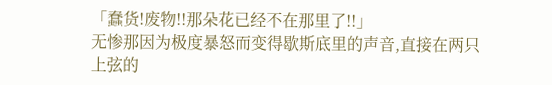「蠢货!废物!!那朵花已经不在那里了!!」
无惨那因为极度暴怒而变得歇斯底里的声音,直接在两只上弦的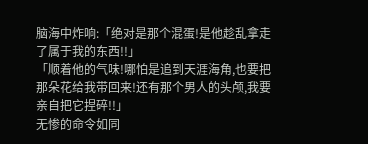脑海中炸响:「绝对是那个混蛋!是他趁乱拿走了属于我的东西!!」
「顺着他的气味!哪怕是追到天涯海角,也要把那朵花给我带回来!还有那个男人的头颅,我要亲自把它捏碎!!」
无惨的命令如同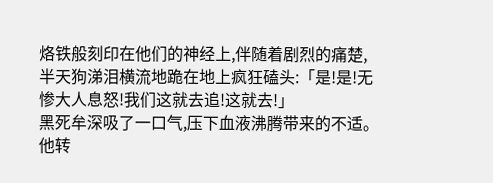烙铁般刻印在他们的神经上,伴随着剧烈的痛楚,半天狗涕泪横流地跪在地上疯狂磕头:「是!是!无惨大人息怒!我们这就去追!这就去!」
黑死牟深吸了一口气,压下血液沸腾带来的不适。他转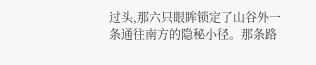过头,那六只眼眸锁定了山谷外一条通往南方的隐秘小径。那条路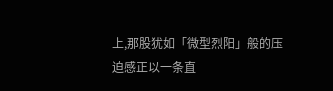上,那股犹如「微型烈阳」般的压迫感正以一条直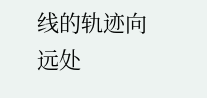线的轨迹向远处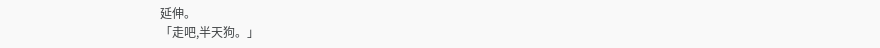延伸。
「走吧,半天狗。」